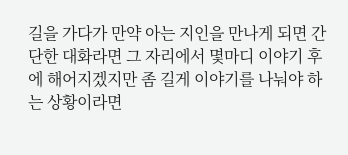길을 가다가 만약 아는 지인을 만나게 되면 간단한 대화라면 그 자리에서 몇마디 이야기 후에 해어지겠지만 좀 길게 이야기를 나눠야 하는 상황이라면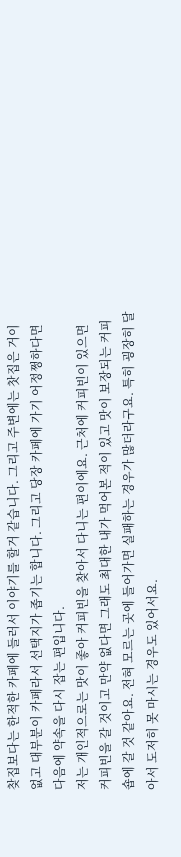찾집보다는 한적한 카페에 들러서 이야기를 할거 같습니다. 그리고 주변에는 찻집은 거이 없고 대부분이 카페라서 선택지가 좁기는 합니다. 그리고 당장 카페에 가기 어정쩡하다면 다음에 약속을 다시 잡는 편입니다.
저는 개인적으로는 맛이 좋아 커피빈을 찾아서 다니는 편이에요. 근처에 커피빈이 있으면 커피빈을 갈 것이고 만약 없다면 그래도 최대한 내가 먹어본 적이 있고 맛이 보장되는 커피숍에 갈 것 같아요. 전혀 모르는 곳에 들어가면 실패하는 경우가 많더라구요. 특히 굉장히 달아서 도저히 못 마시는 경우도 있어서요.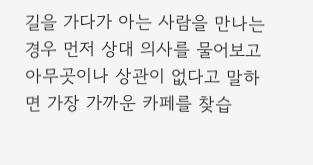길을 가다가 아는 사람을 만나는 경우 먼저 상대 의사를 물어보고 아무곳이나 상관이 없다고 말하면 가장 가까운 카페를 찾습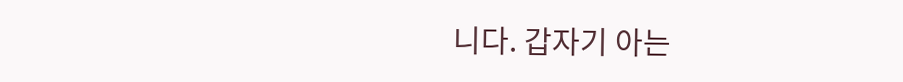니다. 갑자기 아는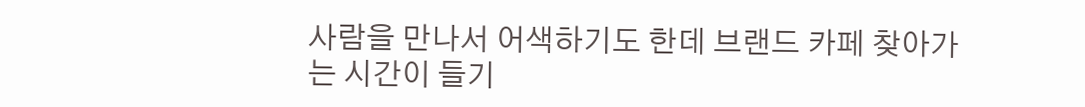사람을 만나서 어색하기도 한데 브랜드 카페 찾아가는 시간이 들기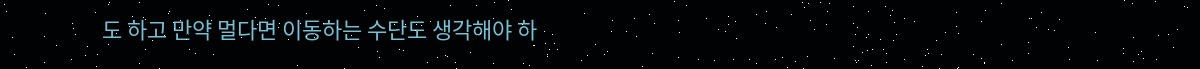도 하고 만약 멀다면 이동하는 수단도 생각해야 하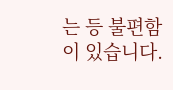는 등 불편함이 있습니다.